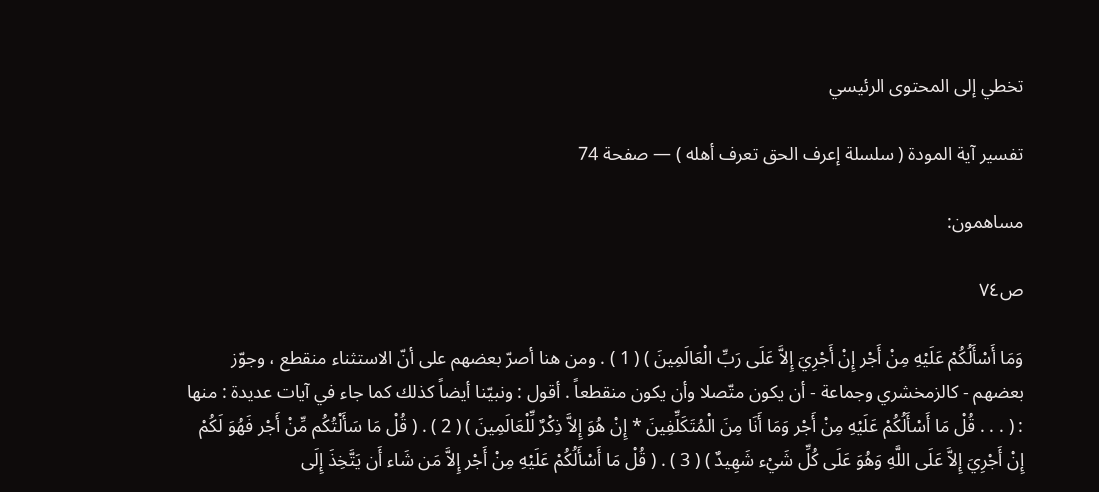تخطي إلى المحتوى الرئيسي

تفسير آية المودة ( سلسلة إعرف الحق تعرف أهله ) — صفحة 74

مساهمون:

ص٧٤

وَمَا أَسْأَلُكُمْ عَلَيْهِ مِنْ أَجْر إِنْ أَجْرِيَ إِلاَّ عَلَى رَبِّ الْعَالَمِينَ ) ( 1 ) . ومن هنا أصرّ بعضهم على أنّ الاستثناء منقطع ، وجوّز بعضهم - كالزمخشري وجماعة - أن يكون متّصلا وأن يكون منقطعاً . أقول : ونبيّنا أيضاً كذلك كما جاء في آيات عديدة : منها : ( . . . قُلْ مَا أَسْأَلُكُمْ عَلَيْهِ مِنْ أَجْر وَمَا أَنَا مِنَ الْمُتَكَلِّفِينَ * إِنْ هُوَ إِلاَّ ذِكْرٌ لِّلْعَالَمِينَ ) ( 2 ) . ( قُلْ مَا سَأَلْتُكُم مِّنْ أَجْر فَهُوَ لَكُمْ إِنْ أَجْرِيَ إِلاَّ عَلَى اللَّهِ وَهُوَ عَلَى كُلِّ شَيْء شَهِيدٌ ) ( 3 ) . ( قُلْ مَا أَسْأَلُكُمْ عَلَيْهِ مِنْ أَجْر إِلاَّ مَن شَاء أَن يَتَّخِذَ إِلَى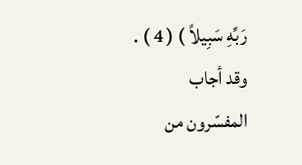رَبِّهِ سَبِيلاً ) ( 4 ) . وقد أجاب المفسّرون من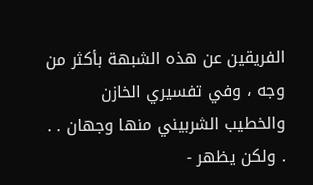الفريقين عن هذه الشبهة بأكثر من وجه ، وفي تفسيري الخازن والخطيب الشربيني منها وجهان . . . ولكن يظهر -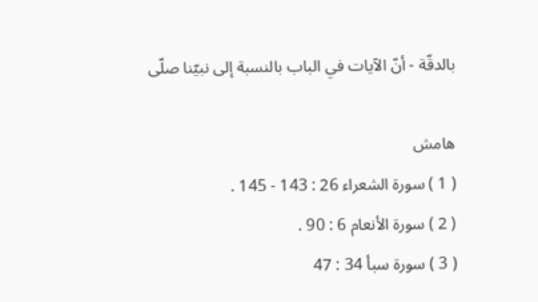بالدقّة - أنّ الآيات في الباب بالنسبة إلى نبيّنا صلّى

هامش
( 1 ) سورة الشعراء 26 : 143 - 145 .
( 2 ) سورة الأنعام 6 : 90 .
( 3 ) سورة سبأ 34 : 47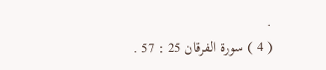.
( 4 ) سورة الفرقان 25 : 57 .